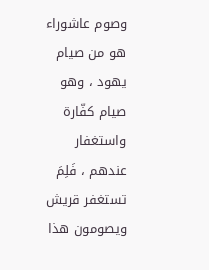وصوم عاشوراء هو من صيام يهود ، وهو صيام كفّارة واستغفار عندهم ، فَلِمَ تستغفر قريش ويصومون هذا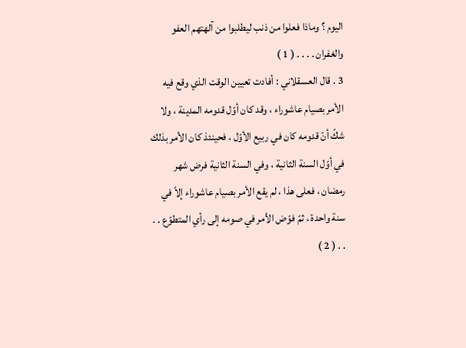اليوم ؟ وماذا فعلوا من ذنب ليطلبوا من آلهتهم العفو والغفران . . . . ( 1 )
3 . قال العسقلاني : أفادت تعيين الوقت الذي وقع فيه الأمر بصيام عاشوراء ، وقد كان أوّل قدومه المدينة ، ولا شكّ أنّ قدومه كان في ربيع الأوّل ، فحينئذ كان الأمر بذلك في أوّل السنة الثانية ، وفي السنة الثانية فرض شهر رمضان ، فعلى هذا ، لم يقع الأمر بصيام عاشوراء إلاّ في سنة واحدة ، ثمّ فوّض الأمر في صومه إلى رأي المتطوّع . . . . ( 2 )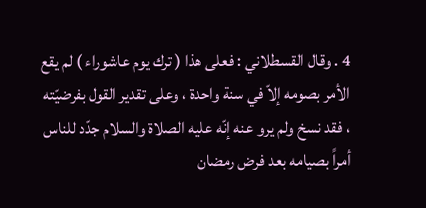4 . وقال القسطلاني : فعلى هذا ( ترك يوم عاشوراء ) لم يقع الأمر بصومه إلاّ في سنة واحدة ، وعلى تقدير القول بفرضيّته ، فقد نسخ ولم يرو عنه إنّه عليه الصلاة والسلام جدّد للناس أمراً بصيامه بعد فرض رمضان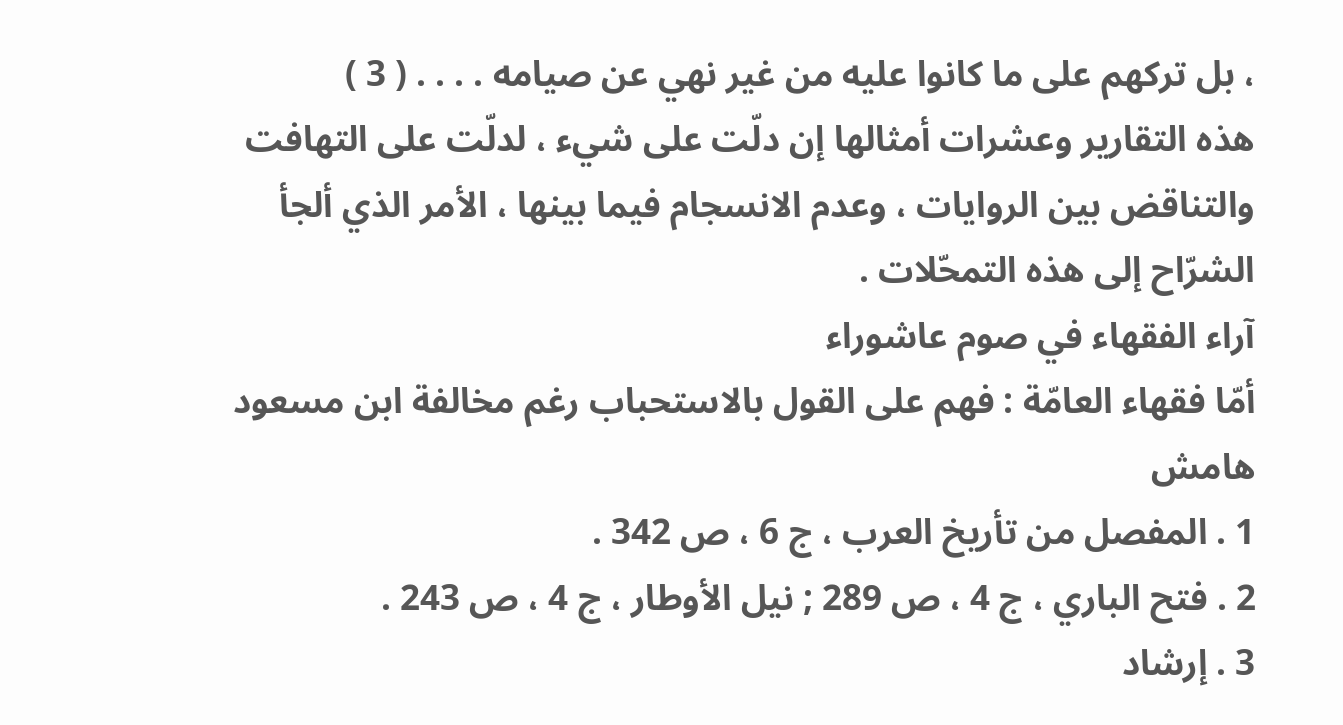، بل تركهم على ما كانوا عليه من غير نهي عن صيامه . . . . ( 3 )
هذه التقارير وعشرات أمثالها إن دلّت على شيء ، لدلّت على التهافت والتناقض بين الروايات ، وعدم الانسجام فيما بينها ، الأمر الذي ألجأ الشرّاح إلى هذه التمحّلات .
آراء الفقهاء في صوم عاشوراء
أمّا فقهاء العامّة : فهم على القول بالاستحباب رغم مخالفة ابن مسعود
هامش
1 . المفصل من تأريخ العرب ، ج 6 ، ص 342 .
2 . فتح الباري ، ج 4 ، ص 289 ; نيل الأوطار ، ج 4 ، ص 243 .
3 . إرشاد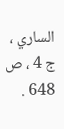الساري ، ج 4 ، ص 648 .